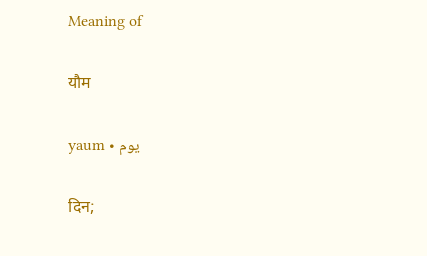Meaning of

यौम

yaum • یوم

दिन;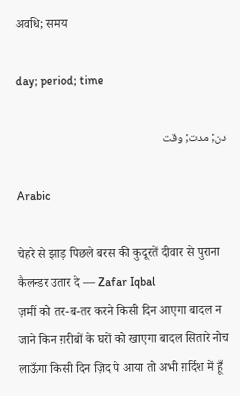अवधि; समय

day; period; time

دن; مدت; وقت

Arabic

चेहरे से झाड़ पिछले बरस की कुदूरतें दीवार से पुराना कैलन्डर उतार दे — Zafar Iqbal
ज़मीं को तर-ब-तर करने किसी दिन आएगा बादल न जाने किन ग़रीबों के घरों को खाएगा बादल सितारे नोच लाऊँगा किसी दिन ज़िद पे आया तो अभी ग़र्दिश में हूँ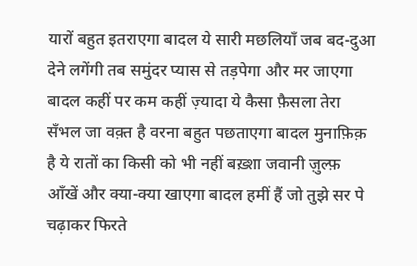यारों बहुत इतराएगा बादल ये सारी मछलियाँ जब बद-दुआ देने लगेंगी तब समुंदर प्यास से तड़पेगा और मर जाएगा बादल कहीं पर कम कहीं ज़्यादा ये कैसा फ़ैसला तेरा सॅंभल जा वक़्त है वरना बहुत पछताएगा बादल मुनाफ़िक़ है ये रातों का किसी को भी नहीं बख़्शा जवानी ज़ुल्फ़ आँखें और क्या-क्या खाएगा बादल हमीं हैं जो तुझे सर पे चढ़ाकर फिरते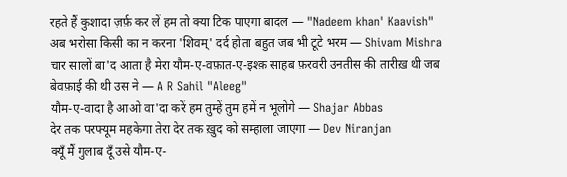रहते हैं कुशादा ज़र्फ़ कर लें हम तो क्या टिक पाएगा बादल — "Nadeem khan' Kaavish"
अब भरोसा किसी का न करना 'शिवम्' दर्द होता बहुत जब भी टूटे भरम — Shivam Mishra
चार सालों बा'द आता है मेरा यौम-ए-वफ़ात-ए-इश्क़ साहब फ़रवरी उनतीस की तारीख़ थी जब बेवफ़ाई की थी उस ने — A R Sahil "Aleeg"
यौम-ए-वादा है आओ वा'दा करें हम तुम्हें तुम हमें न भूलोगे — Shajar Abbas
देर तक परफ्यूम महकेगा तेरा देर तक ख़ुद को सम्हाला जाएगा — Dev Niranjan
क्यूँ मैं गुलाब दूँ उसे यौम-ए-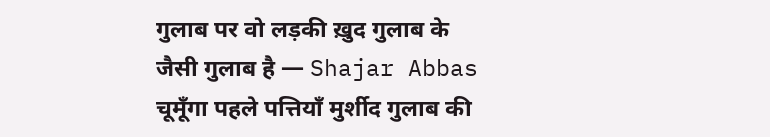गुलाब पर वो लड़की ख़ुद गुलाब के जैसी गुलाब है — Shajar Abbas
चूमूँगा पहले पत्तियाँ मुर्शीद गुलाब की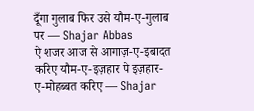दूँगा गुलाब फिर उसे यौम-ए-गुलाब पर — Shajar Abbas
ऐ शजर आज से आगाज़-ए-इबादत करिए यौम-ए-इज़हार पे इज़हार-ए-मोहब्बत करिए — Shajar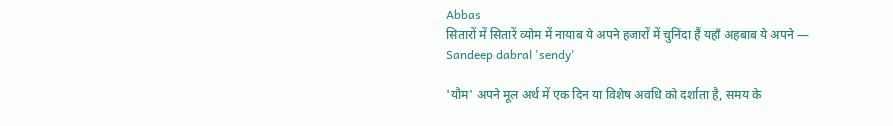Abbas
सितारों में सितारें व्योम में नायाब ये अपने हजारों में चुनिंदा हैं यहाँ अहबाब ये अपने — Sandeep dabral 'sendy'

'यौम' अपने मूल अर्थ में एक दिन या विशेष अवधि को दर्शाता है, समय के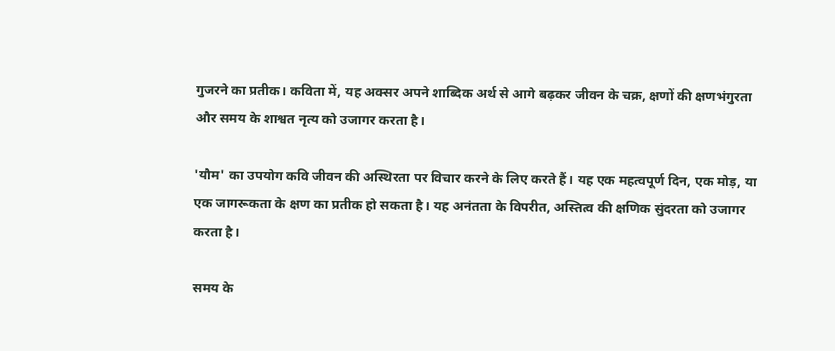गुजरने का प्रतीक। कविता में, यह अक्सर अपने शाब्दिक अर्थ से आगे बढ़कर जीवन के चक्र, क्षणों की क्षणभंगुरता और समय के शाश्वत नृत्य को उजागर करता है।

'यौम' का उपयोग कवि जीवन की अस्थिरता पर विचार करने के लिए करते हैं। यह एक महत्वपूर्ण दिन, एक मोड़, या एक जागरूकता के क्षण का प्रतीक हो सकता है। यह अनंतता के विपरीत, अस्तित्व की क्षणिक सुंदरता को उजागर करता है।

समय के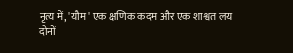नृत्य में, 'यौम' एक क्षणिक कदम और एक शाश्वत लय दोनों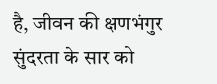है, जीवन की क्षणभंगुर सुंदरता के सार को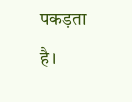पकड़ता है।